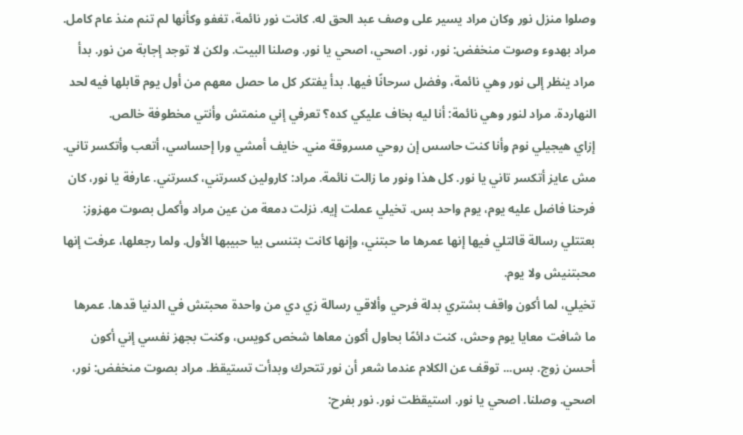وصلوا منزل نور وكان مراد يسير على وصف عبد الحق له. كانت نور نائمة، تغفو وكأنها لم تنم منذ عام كامل. مراد بهدوء وصوت منخفض: نور، نور. اصحي، اصحي يا نور. وصلنا البيت. ولكن لا توجد إجابة من نور. بدأ مراد ينظر إلى نور وهي نائمة، وفضل سرحانًا فيها. بدأ يفتكر كل ما حصل معهم من أول يوم قابلها فيه لحد النهاردة. مراد لنور وهي نائمة: أنا ليه بخاف عليكي كده؟ تعرفي إني منمتش وأنتي مخطوفة خالص.
إزاي هيجيلي نوم وأنا كنت حاسس إن روحي مسروقة مني. خايف أمشي ورا إحساسي، أتعب وأتكسر تاني. مش عايز أتكسر تاني يا نور. كل هذا ونور ما زالت نائمة. مراد: كارولين كسرتني، كسرتني. عارفة يا نور، كان فرحنا فاضل عليه يوم، يوم واحد بس. تخيلي عملت إيه. نزلت دمعة من عين مراد وأكمل بصوت مهزوز: بعتتلي رسالة قالتلي فيها إنها عمرها ما حبتني، وإنها كانت بتنسى بيا حبيبها الأول. ولما رجعلها، عرفت إنها محبتنيش ولا يوم.
تخيلي، لما أكون واقف بشتري بدلة فرحي وألاقي رسالة زي دي من واحدة محبتش في الدنيا قدها. عمرها ما شافت معايا يوم وحش، كنت دائمًا بحاول أكون معاها شخص كويس، وكنت بجهز نفسي إني أكون أحسن زوج. بس... توقف عن الكلام عندما شعر أن نور تتحرك وبدأت تستيقظ. مراد بصوت منخفض: نور، اصحي. وصلنا. اصحي يا نور. استيقظت نور. نور بفرح: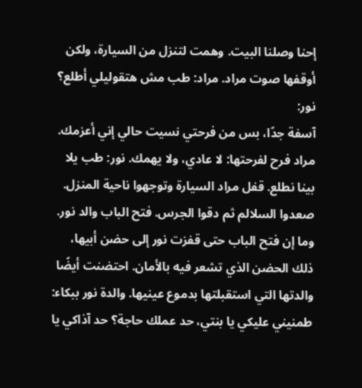إحنا وصلنا البيت. وهمت لتنزل من السيارة، ولكن أوقفها صوت مراد. مراد: طب مش هتقوليلي أطلع؟ نور:
آسفة جدًا، بس من فرحتي نسيت حالي إني أعزمك. مراد فرح لفرحتها: لا عادي، ولا يهمك. نور: طب يلا بينا نطلع. قفل مراد السيارة وتوجهوا ناحية المنزل. صعدوا السلالم ثم دقوا الجرس. فتح الباب والد نور. وما إن فتح الباب حتى قفزت نور إلى حضن أبيها، ذلك الحضن الذي تشعر فيه بالأمان. احتضنت أيضًا والدتها التي استقبلتها بدموع عينيها. والدة نور ببكاء: طمنيني عليكي يا بنتي، حد عملك حاجة؟ حد آذاكي يا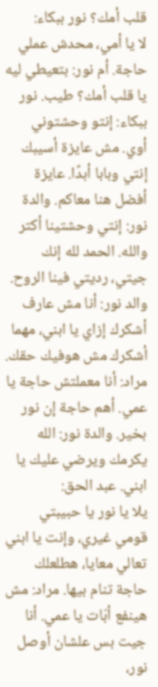قلب أمك؟ نور ببكاء:
لا يا أمي، محدش عملي حاجة. أم نور: بتعيطي ليه يا قلب أمك؟ طيب. نور ببكاء: إنتو وحشتوني أوي. مش عايزة أسيبك إنتي وبابا أبدًا. عايزة أفضل هنا معاكم. والدة نور: إنتي وحشتينا أكتر والله. الحمد لله إنك جيتي، رديتي فينا الروح. والد نور: أنا مش عارف أشكرك إزاي يا ابني، مهما أشكرك مش هوفيك حقك. مراد: أنا معملتش حاجة يا عمي. أهم حاجة إن نور بخير. والدة نور: الله يكرمك ويرضي عليك يا ابني. عبد الحق:
يلا يا نور يا حبيبتي قومي غيري، وإنت يا ابني تعالي معايا، هطلعلك حاجة تنام بيها. مراد: مش هينفع أبّات يا عمي. أنا جيت بس علشان أوصل نور،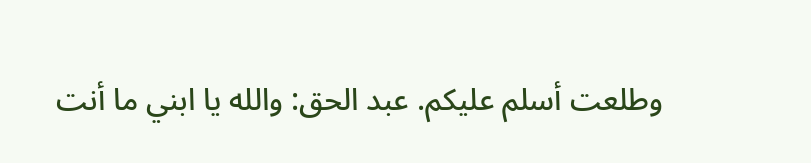وطلعت أسلم عليكم. عبد الحق: والله يا ابني ما أنت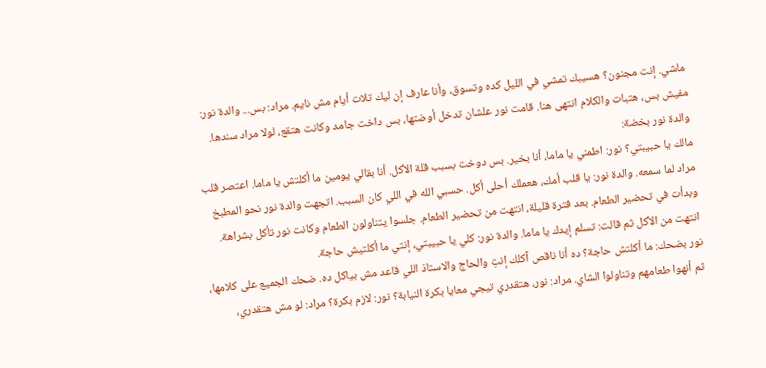ماشي. إنت مجنون؟ هسيبك تمشي في الليل كده وتسوق، وأنا عارف إن ليك تلات أيام مش نايم. مراد: بس... والدة نور: مفيش بس، هتبات والكلام انتهى هنا. قامت نور علشان تدخل أوضتها، بس داخت جامد وكانت هتقع، لولا مراد سندها. والدة نور بخضة:
مالك يا حبيبتي؟ نور: اطمني يا ماما، أنا بخير. بس دوخت بسبب قلة الأكل. أنا بقالي يومين ما أكلتش يا ماما. اعتصر قلب مراد لما سمعه. والدة نور: يا قلب أمك، هعملك أحلى أكل. حسبي الله في اللي كان السبب. اتجهت والدة نور نحو المطبخ وبدأت في تحضير الطعام. بعد فترة قليلة، انتهت من تحضير الطعام. جلسوا يتناولون الطعام وكانت نور تأكل بشراهة. انتهت من الأكل ثم قالت: تسلم إيدك يا ماما. والدة نور: كلي يا حبيبتي، إنتي ما أكلتيش حاجة.
نور بضحك: ما أكلتش حاجة؟ ده أنا ناقص آكلك إنتِ والحاج والاستاذ اللي قاعد مش بياكل ده. ضحك الجميع على كلامها، ثم أنهوا طعامهم وتناولوا الشاي. مراد: نور، هتقدري تيجي معايا بكرة النيابة؟ نور: لازم بكرة؟ مراد: لو مش هتقدري،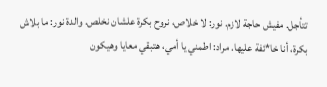تتأجل. مفيش حاجة لازم. نور: لا خلاص، نروح بكرة علشان نخلص. والدة نور: ما بلاش بكرة، أنا خا*ئفة عليها. مراد: اطمني يا أمي، هتبقي معايا وهيكون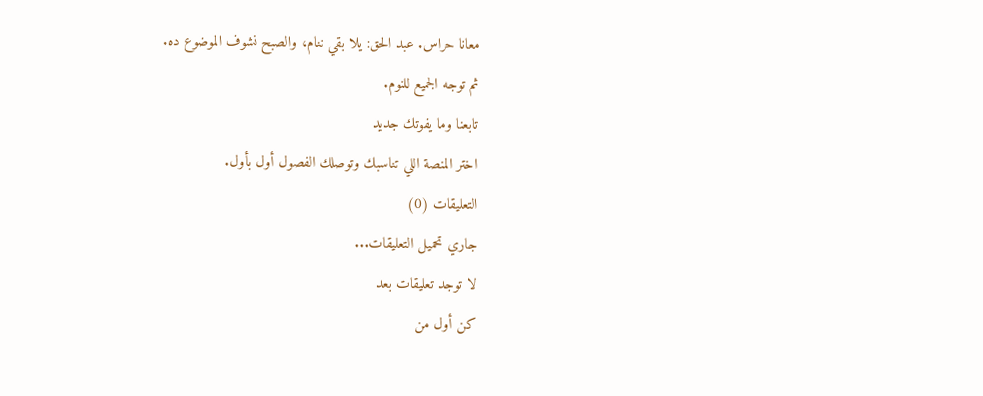معانا حراس. عبد الحق: يلا بقي ننام، والصبح نشوف الموضوع ده.
ثم توجه الجميع للنوم.
تابعنا وما يفوتك جديد
اختر المنصة اللي تناسبك وتوصلك الفصول أول بأول.
التعليقات (0)
جاري تحميل التعليقات...
لا توجد تعليقات بعد
كن أول من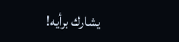يشارك برأيه!